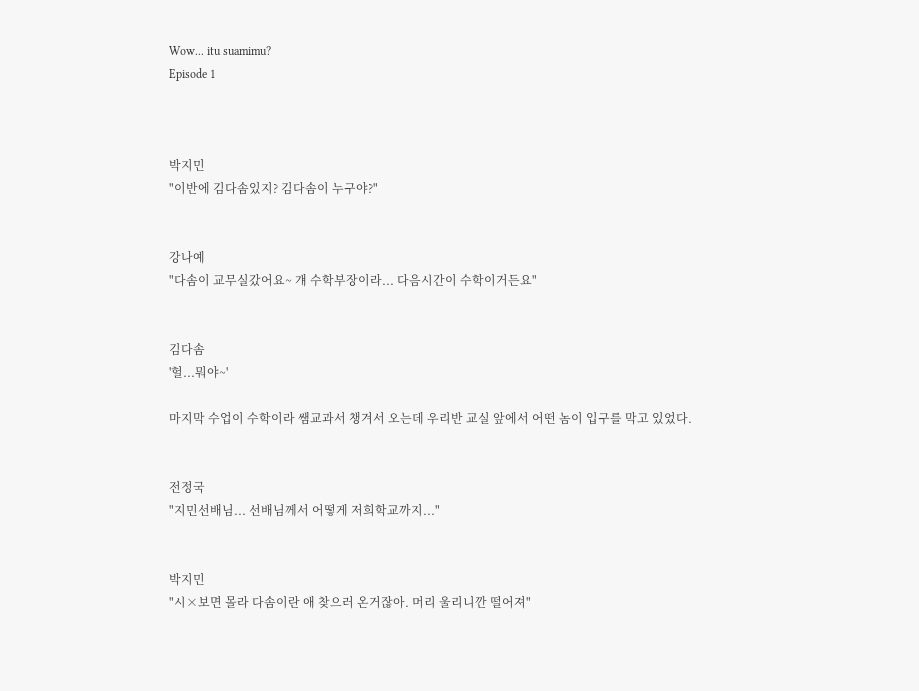Wow... itu suamimu?
Episode 1



박지민
"이반에 김다솜있지? 김다솜이 누구야?"


강나예
"다솜이 교무실갔어요~ 걔 수학부장이라... 다음시간이 수학이거든요"


김다솜
'헐...뭐야~'

마지막 수업이 수학이라 쌤교과서 챙겨서 오는데 우리반 교실 앞에서 어떤 놈이 입구를 막고 있었다.


전정국
"지민선배님... 선배님께서 어떻게 저희학교까지..."


박지민
"시×보면 몰라 다솜이란 애 찾으러 온거잖아. 머리 울리니깐 떨어져"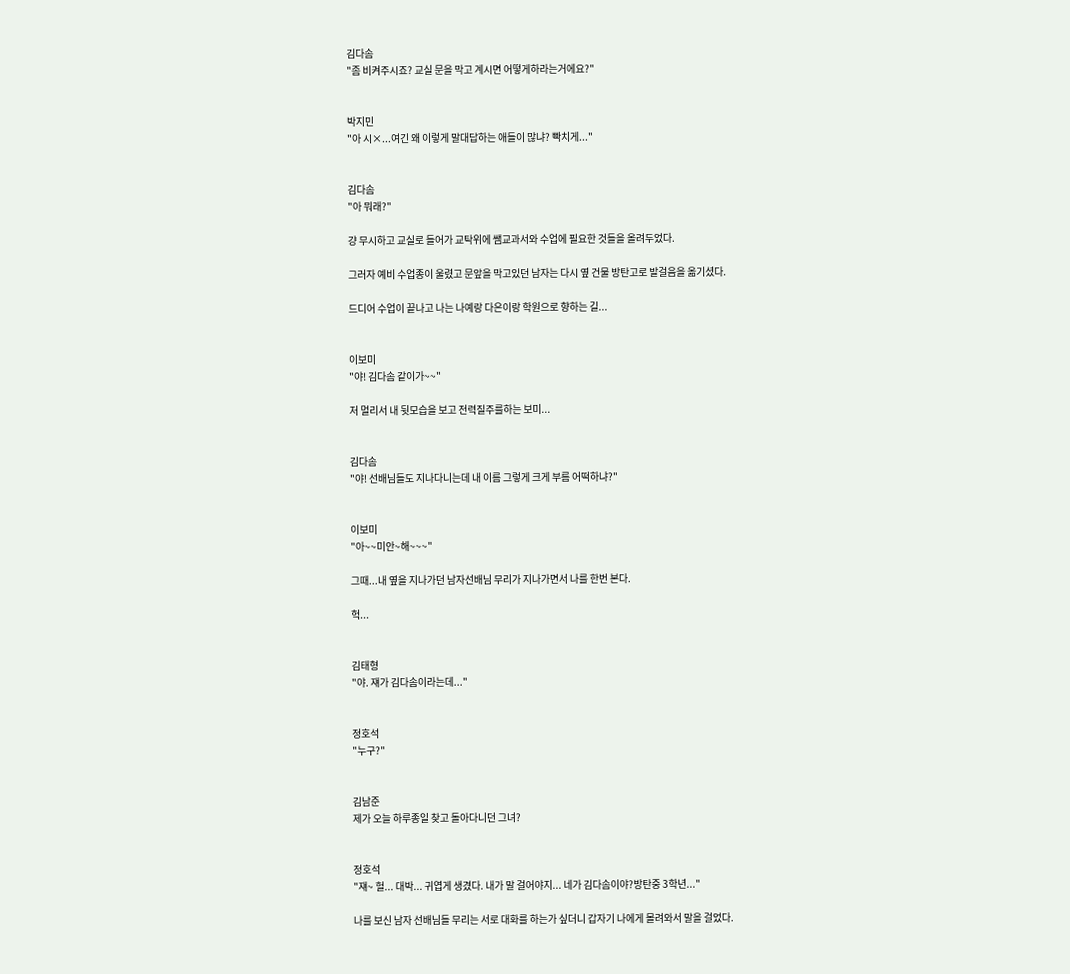김다솜
"좀 비켜주시죠? 교실 문을 막고 계시면 어떻게하라는거에요?"


박지민
"아 시×...여긴 왜 이렇게 말대답하는 애들이 많냐? 빡치게..."


김다솜
"아 뭐래?"

걍 무시하고 교실로 들어가 교탁위에 쌤교과서와 수업에 필요한 것들을 올려두었다.

그러자 예비 수업종이 울렸고 문앞을 막고있던 남자는 다시 옆 건물 방탄고로 발걸음을 옮기셨다.

드디어 수업이 끝나고 나는 나예랑 다은이랑 학원으로 향하는 길...


이보미
"야! 김다솜 같이가~~"

저 멀리서 내 뒷모습을 보고 전력질주를하는 보미...


김다솜
"야! 선배님들도 지나다니는데 내 이름 그렇게 크게 부름 어떡하냐?"


이보미
"아~~미안~해~~~"

그때...내 옆을 지나가던 남자선배님 무리가 지나가면서 나를 한번 본다.

헉...


김태형
"야. 쟤가 김다솜이라는데..."


정호석
"누구?"


김남준
제가 오늘 하루종일 찾고 돌아다니던 그녀?


정호석
"쟤~ 헐... 대박... 귀엽게 생겼다. 내가 말 걸어야지... 네가 김다솜이야?방탄중 3학년..."

나를 보신 남자 선배님들 무리는 서로 대화를 하는가 싶더니 갑자기 나에게 몰려와서 말을 걸었다.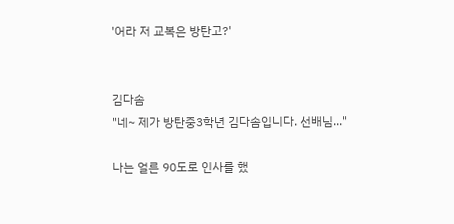'어라 저 교복은 방탄고?'


김다솜
"네~ 제가 방탄중3학년 김다솜입니다. 선배님..."

나는 얼른 90도로 인사를 했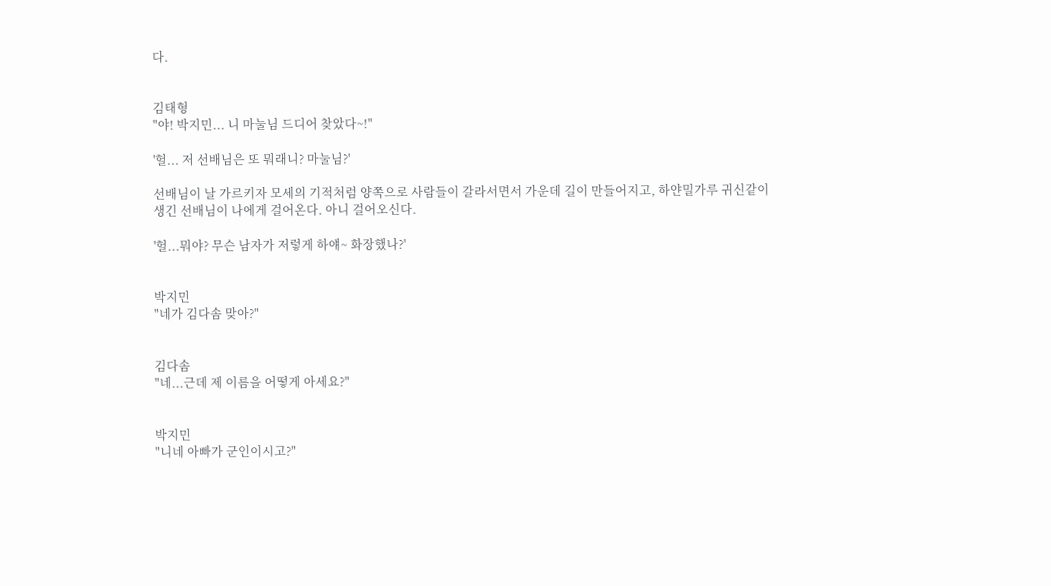다.


김태형
"야! 박지민... 니 마눌님 드디어 찾았다~!"

'헐... 저 선배님은 또 뭐래니? 마눌님?'

선배님이 날 가르키자 모세의 기적처럼 양쪽으로 사람들이 갈라서면서 가운데 길이 만들어지고, 하얀밀가루 귀신같이 생긴 선배님이 나에게 걸어온다. 아니 걸어오신다.

'헐...뭐야? 무슨 남자가 저렇게 하얘~ 화장했나?'


박지민
"네가 김다솜 맞아?"


김다솜
"네...근데 제 이름을 어떻게 아세요?"


박지민
"니네 아빠가 군인이시고?"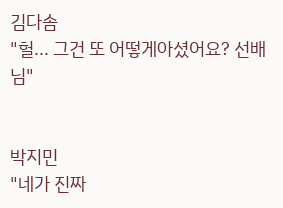김다솜
"헐... 그건 또 어떻게아셨어요? 선배님"


박지민
"네가 진짜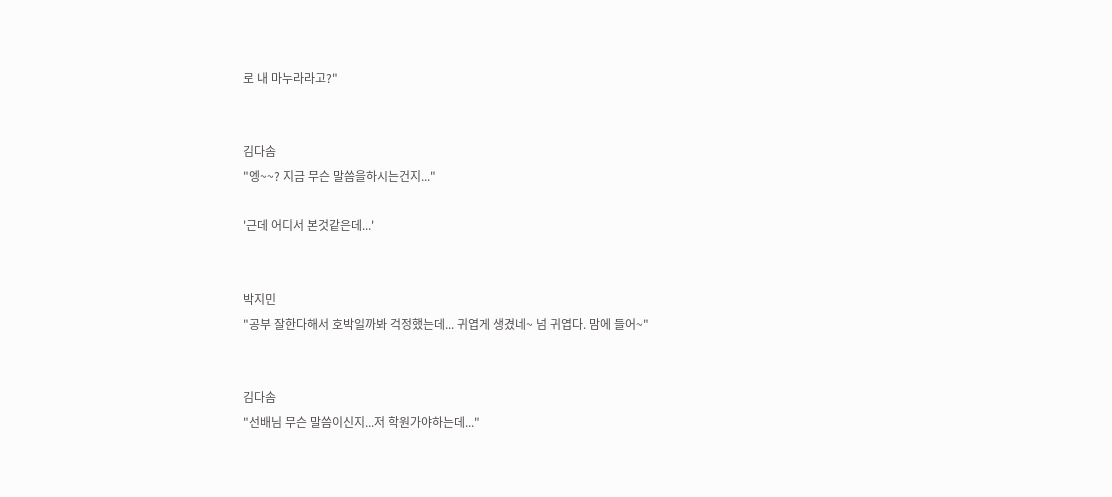로 내 마누라라고?"


김다솜
"엥~~? 지금 무슨 말씀을하시는건지..."

'근데 어디서 본것같은데...'


박지민
"공부 잘한다해서 호박일까봐 걱정했는데... 귀엽게 생겼네~ 넘 귀엽다. 맘에 들어~"


김다솜
"선배님 무슨 말씀이신지...저 학원가야하는데..."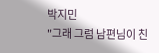박지민
"그래 그럼 남편님이 친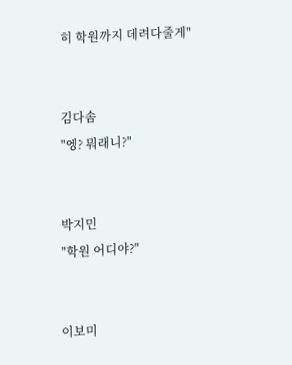히 학원까지 데려다줄게"


김다솜
"엥? 뭐래니?"


박지민
"학원 어디야?"


이보미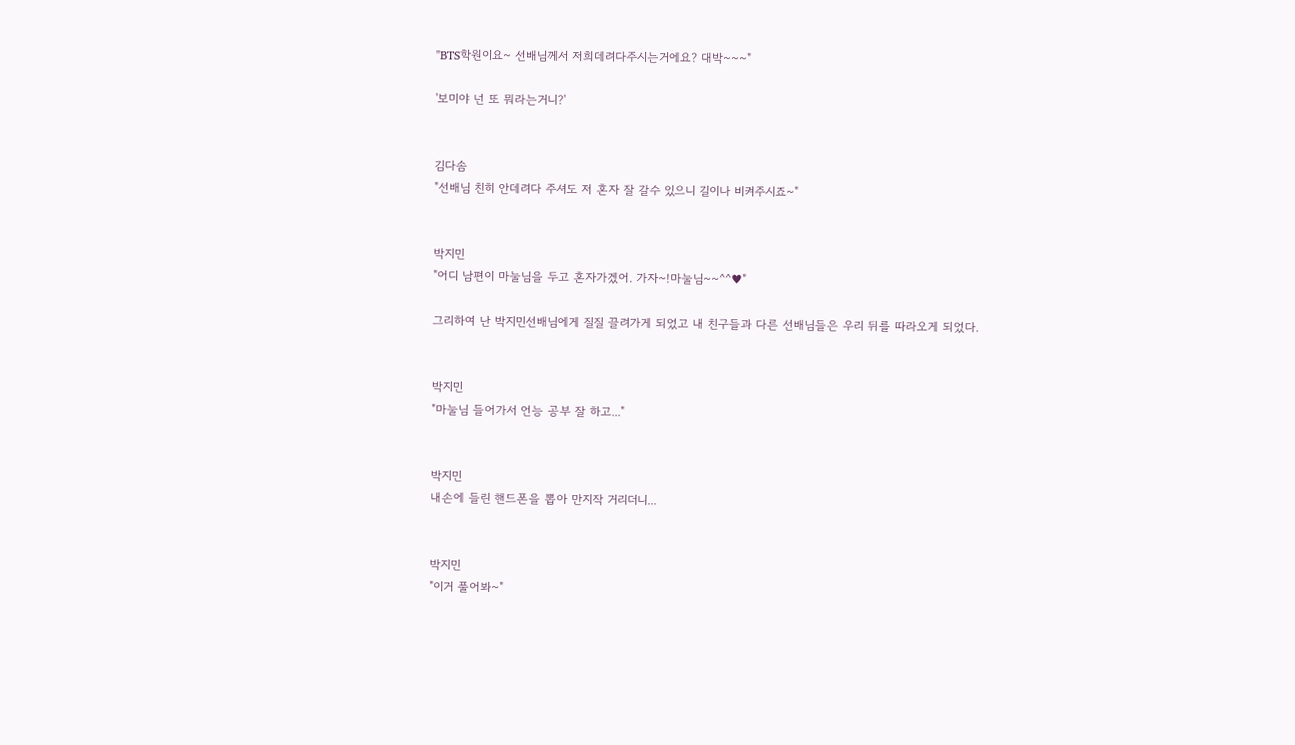"BTS학원이요~ 선배님께서 저희데려다주시는거에요? 대박~~~"

'보미야 넌 또 뭐라는거니?'


김다솜
"선배님 친히 안데려다 주셔도 저 혼자 잘 갈수 있으니 길이나 비켜주시죠~"


박지민
"어디 남편이 마눌님을 두고 혼자가겠어. 가자~!마눌님~~^^♥"

그리하여 난 박지민선배님에게 질질 끌려가게 되었고 내 친구들과 다른 선배님들은 우리 뒤를 따라오게 되었다.


박지민
"마눌님 들어가서 언능 공부 잘 하고..."


박지민
내손에 들린 핸드폰을 뽑아 만지작 거리더니...


박지민
"이거 풀어봐~"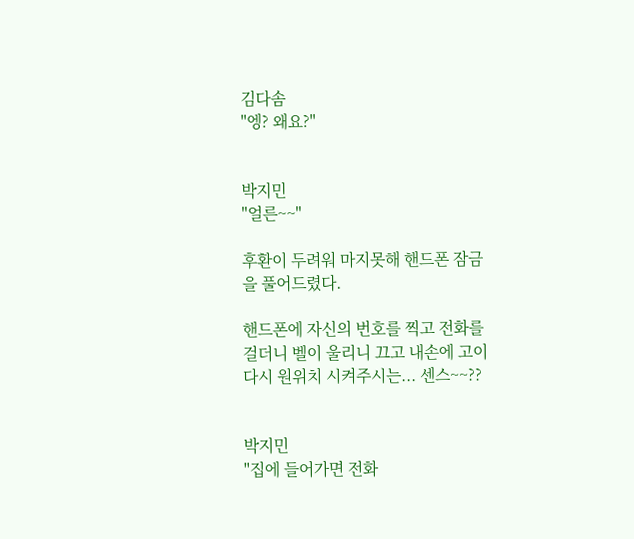김다솜
"엥? 왜요?"


박지민
"얼른~~"

후환이 두려워 마지못해 핸드폰 잠금을 풀어드렸다.

핸드폰에 자신의 번호를 찍고 전화를 걸더니 벨이 울리니 끄고 내손에 고이 다시 원위치 시켜주시는... 센스~~??


박지민
"집에 들어가면 전화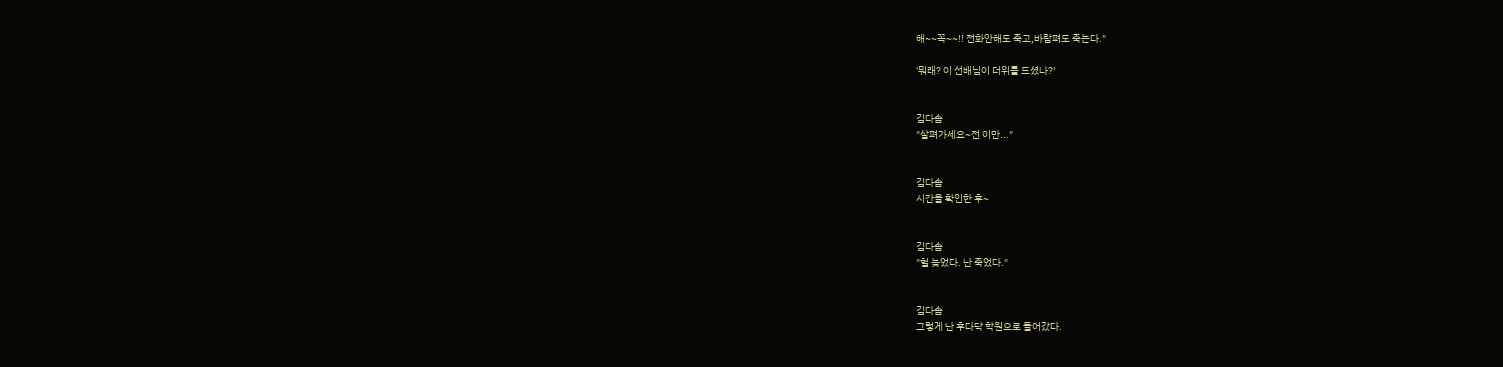해~~꼭~~!! 전화안해도 죽고,바람펴도 죽는다."

'뭐래? 이 선배님이 더위를 드셨나?'


김다솜
"살펴가세요~전 이만..."


김다솜
시간을 확인한 후~


김다솜
"헐 늦었다. 난 죽었다."


김다솜
그렇게 난 후다닥 학원으로 들어갔다.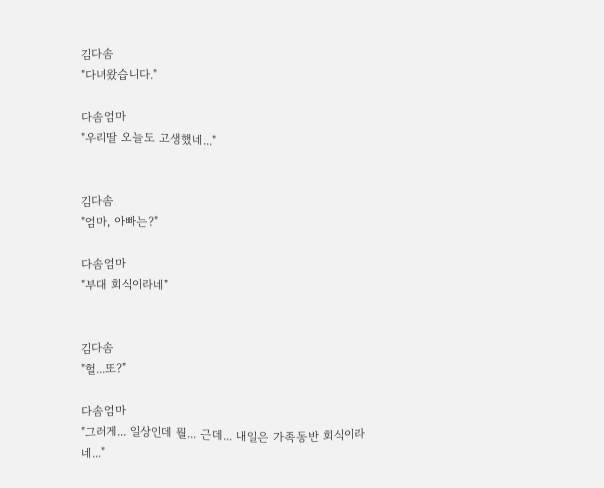김다솜
"다녀왔습니다."

다솜엄마
"우리딸 오늘도 고생했네..."


김다솜
"엄마, 아빠는?"

다솜엄마
"부대 회식이라네"


김다솜
"헐...또?"

다솜엄마
"그러게... 일상인데 뭘... 근데... 내일은 가족동반 회식이라네..."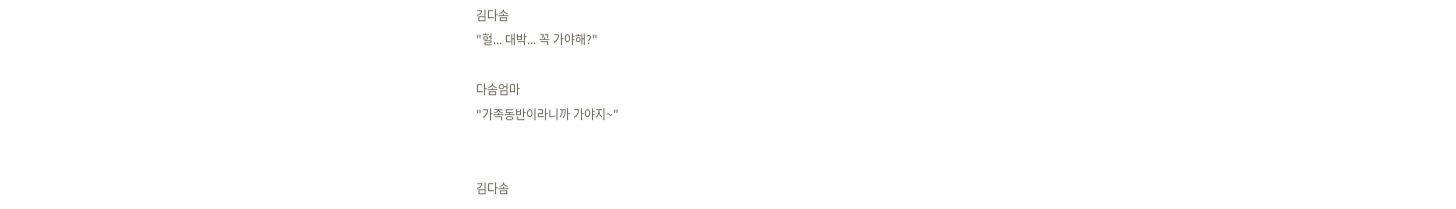김다솜
"헐... 대박... 꼭 가야해?"

다솜엄마
"가족동반이라니까 가야지~"


김다솜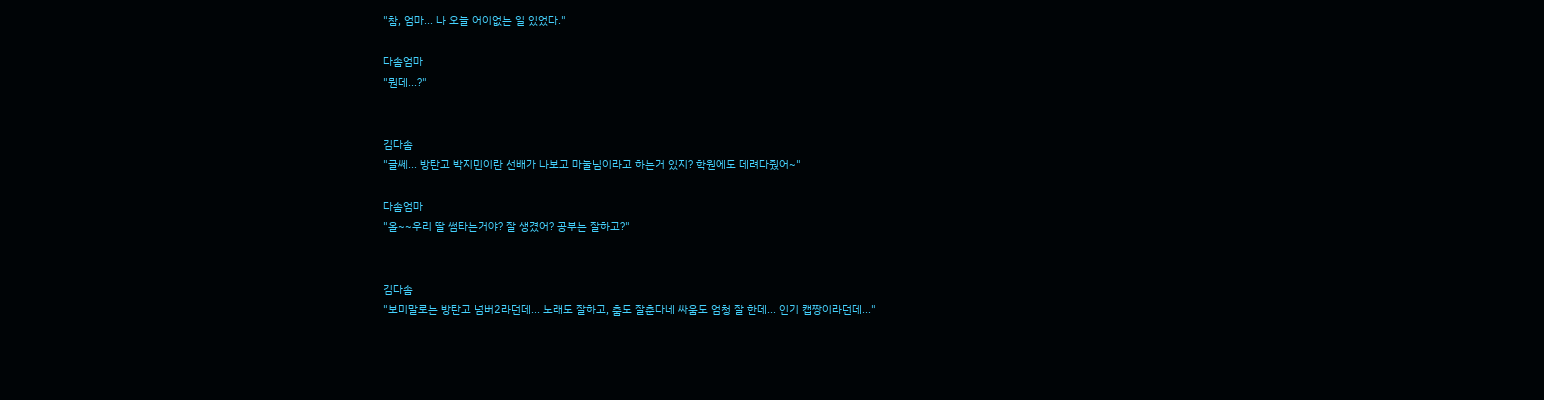"참, 엄마... 나 오늘 어이없는 일 있었다."

다솜엄마
"뭔데...?"


김다솜
"글쎄... 방탄고 박지민이란 선배가 나보고 마눌님이라고 하는거 있지? 학원에도 데려다줬어~"

다솜엄마
"올~~우리 딸 썸타는거야? 잘 생겼어? 공부는 잘하고?"


김다솜
"보미말로는 방탄고 넘버2라던데... 노래도 잘하고, 춤도 잘춘다네 싸움도 엄청 잘 한데... 인기 캡짱이라던데..."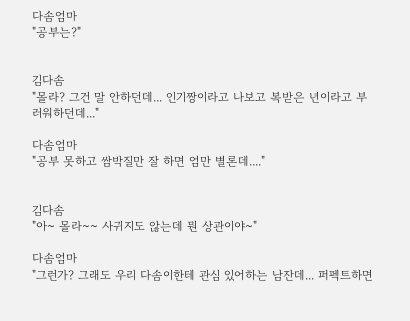다솜엄마
"공부는?"


김다솜
"몰라? 그건 말 안하던데... 인기짱이라고 나보고 복받은 년이라고 부러워하던데..."

다솜엄마
"공부 못하고 쌈박질만 잘 하면 엄만 별론데...."


김다솜
"아~ 몰라~~ 사귀지도 않는데 뭔 상관이야~"

다솜엄마
"그런가? 그래도 우리 다솜이한테 관심 있어하는 남잔데... 퍼펙트하면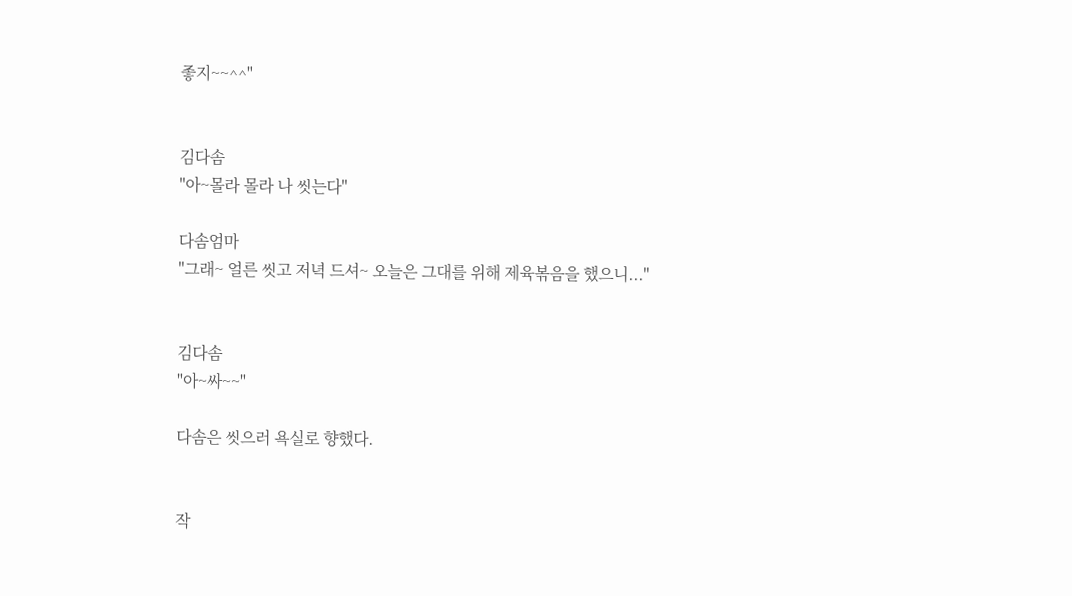좋지~~^^"


김다솜
"아~몰라 몰라 나 씻는다"

다솜엄마
"그래~ 얼른 씻고 저녁 드셔~ 오늘은 그대를 위해 제육볶음을 했으니..."


김다솜
"아~싸~~"

다솜은 씻으러 욕실로 향했다.


작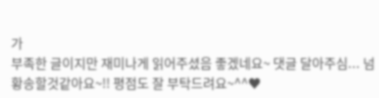가
부족한 글이지만 재미나게 읽어주셨음 좋겠네요~ 댓글 달아주심... 넘 황송할것같아요~!! 평점도 잘 부탁드려요~^^♥